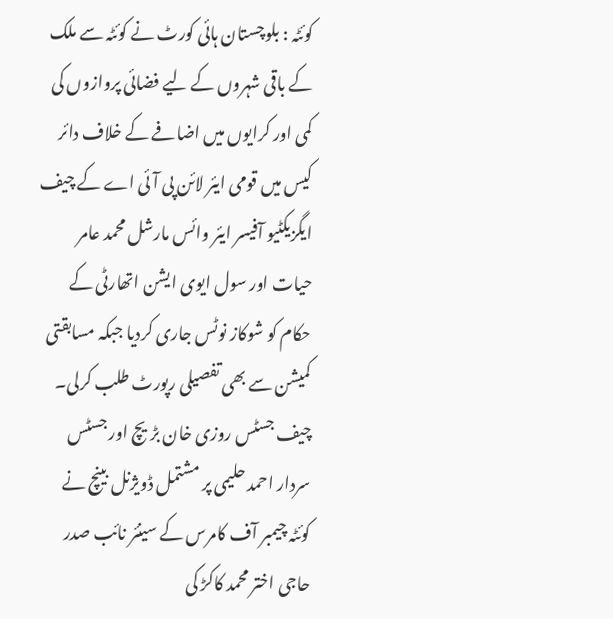کوئٹہ : بلوچستان ہائی کورٹ نے کوئٹہ سے ملک کے باقی شہروں کے لیے فضائی پروازوں کی کمی اور کرایوں میں اضافے کے خلاف دائر کیس میں قومی ایئر لائن پی آئی اے کے چیف ایگزیکٹیو آفیسر ایئر وائس مارشل محمد عامر حیات اور سول ایوی ایشن اتھارٹی کے حکام کو شوکاز نوٹس جاری کردیا جبکہ مسابقتی کمیشن سے بھی تفصیلی رپورٹ طلب کرلی۔
چیف جسٹس روزی خان بڑیچ اور جسٹس سردار احمد حلیمی پر مشتمل ڈویژنل بینچ نے کوئٹہ چیمبر آف کامرس کے سینئر نائب صدر حاجی اختر محمد کاکڑ کی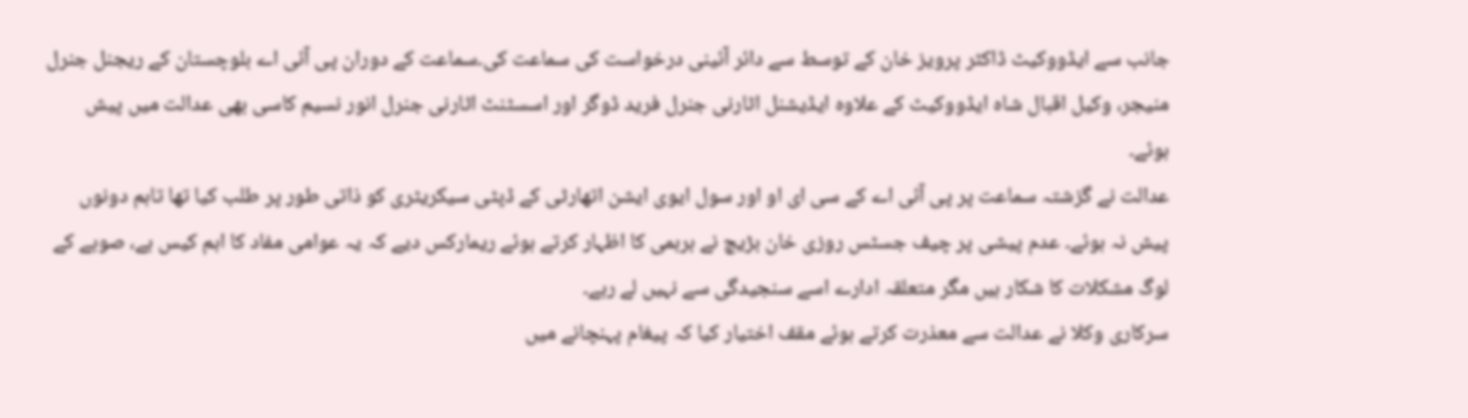جانب سے ایڈووکیٹ ڈاکٹر پرویز خان کے توسط سے دائر آئینی درخواست کی سماعت کی۔سماعت کے دوران پی آئی اے بلوچستان کے ریجنل جنرل منیجر، وکیل اقبال شاہ ایڈووکیٹ کے علاوہ ایڈیشنل اٹارنی جنرل فرید ڈوگر اور اسسٹنٹ اٹارنی جنرل انور نسیم کاسی بھی عدالت میں پیش ہوئے۔
عدالت نے گزشتہ سماعت پر پی آئی اے کے سی ای او اور سول ایوی ایشن اتھارٹی کے ڈپٹی سیکریٹری کو ذاتی طور پر طلب کیا تھا تاہم دونوں پیش نہ ہوئے۔ عدم پیشی پر چیف جسٹس روزی خان بڑیچ نے برہمی کا اظہار کرتے ہوئے ریمارکس دیے کہ یہ عوامی مفاد کا اہم کیس ہے، صوبے کے لوگ مشکلات کا شکار ہیں مگر متعلقہ ادارے اسے سنجیدگی سے نہیں لے رہے۔
سرکاری وکلا نے عدالت سے معذرت کرتے ہوئے مقف اختیار کیا کہ پیغام پہنچانے میں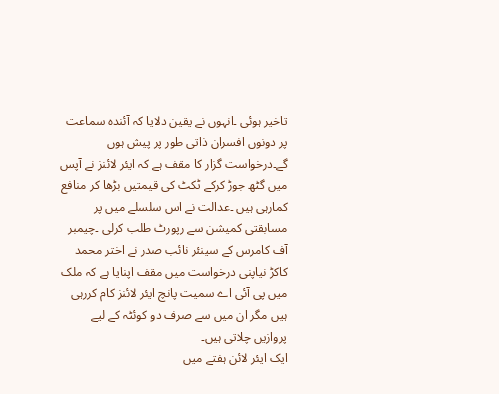تاخیر ہوئی ۔انہوں نے یقین دلایا کہ آئندہ سماعت پر دونوں افسران ذاتی طور پر پیش ہوں گے۔درخواست گزار کا مقف ہے کہ ایئر لائنز نے آپس میں گٹھ جوڑ کرکے ٹکٹ کی قیمتیں بڑھا کر منافع کمارہی ہیں ۔عدالت نے اس سلسلے میں پر مسابقتی کمیشن سے رپورٹ طلب کرلی ۔چیمبر آف کامرس کے سینئر نائب صدر نے اختر محمد کاکڑ نیاپنی درخواست میں مقف اپنایا ہے کہ ملک میں پی آئی اے سمیت پانچ ایئر لائنز کام کررہی ہیں مگر ان میں سے صرف دو کوئٹہ کے لیے پروازیں چلاتی ہیں۔
ایک ایئر لائن ہفتے میں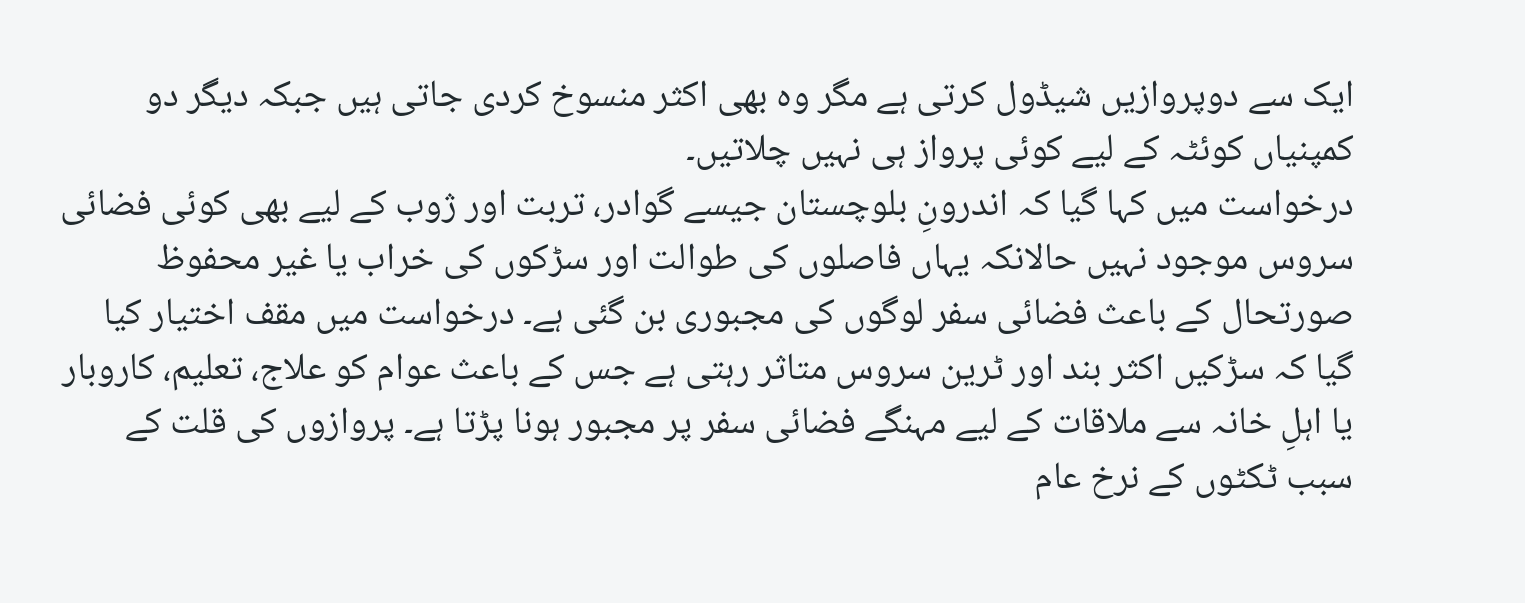ایک سے دوپروازیں شیڈول کرتی ہے مگر وہ بھی اکثر منسوخ کردی جاتی ہیں جبکہ دیگر دو کمپنیاں کوئٹہ کے لیے کوئی پرواز ہی نہیں چلاتیں۔
درخواست میں کہا گیا کہ اندرونِ بلوچستان جیسے گوادر، تربت اور ژوب کے لیے بھی کوئی فضائی سروس موجود نہیں حالانکہ یہاں فاصلوں کی طوالت اور سڑکوں کی خراب یا غیر محفوظ صورتحال کے باعث فضائی سفر لوگوں کی مجبوری بن گئی ہے۔ درخواست میں مقف اختیار کیا گیا کہ سڑکیں اکثر بند اور ٹرین سروس متاثر رہتی ہے جس کے باعث عوام کو علاج، تعلیم، کاروبار یا اہلِ خانہ سے ملاقات کے لیے مہنگے فضائی سفر پر مجبور ہونا پڑتا ہے۔ پروازوں کی قلت کے سبب ٹکٹوں کے نرخ عام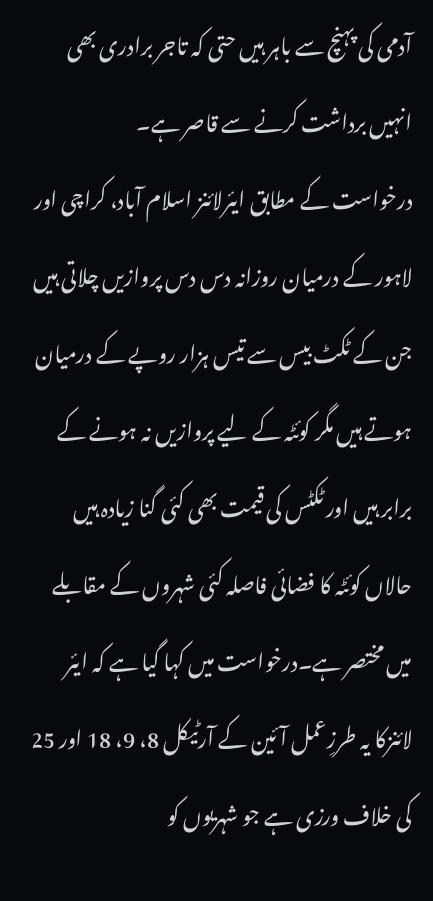آدمی کی پہنچ سے باہر ہیں حتی کہ تاجر برادری بھی انہیں برداشت کرنے سے قاصر ہے۔
درخواست کے مطابق ایئرلائنز اسلام آباد، کراچی اور لاہور کے درمیان روزانہ دس دس پروازیں چلاتی ہیں جن کے ٹکٹ بیس سے تیس ہزار روپے کے درمیان ہوتے ہیں مگر کوئٹہ کے لیے پروازیں نہ ہونے کے برابر ہیں اور ٹکٹس کی قیمت بھی کئی گنا زیادہ ہیں حالاں کوئٹہ کا فضائی فاصلہ کئی شہروں کے مقابلے میں مختصر ہے۔درخواست میں کہا گیا ہے کہ ایئر لائنزکا یہ طرزِعمل آئین کے آرٹیکل 8، 9، 18 اور 25 کی خلاف ورزی ہے جو شہریوں کو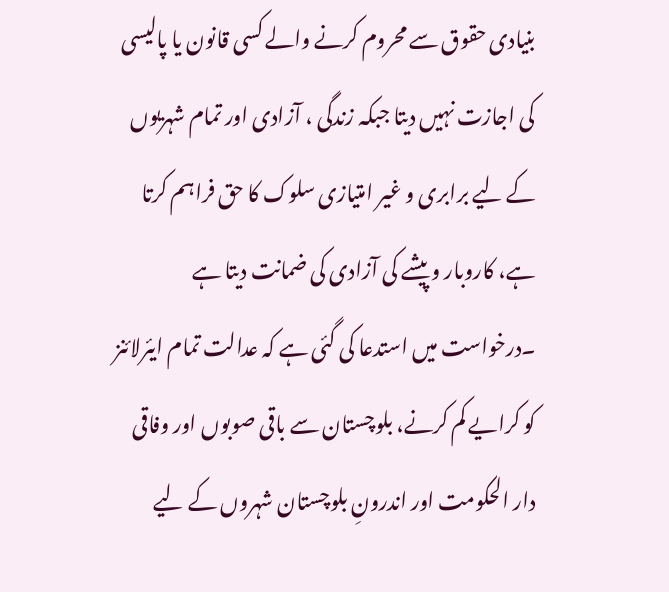بنیادی حقوق سے محروم کرنے والے کسی قانون یا پالیسی کی اجازت نہیں دیتا جبکہ زندگی ، آزادی اور تمام شہریوں کے لیے برابری و غیر امتیازی سلوک کا حق فراہم کرتا ہے، کاروبار و پیشے کی آزادی کی ضمانت دیتا ہے ۔درخواست میں استدعا کی گئی ہے کہ عدالت تمام ایئرلائنز کو کرایے کم کرنے، بلوچستان سے باقی صوبوں اور وفاقی دار الحکومت اور اندرونِ بلوچستان شہروں کے لیے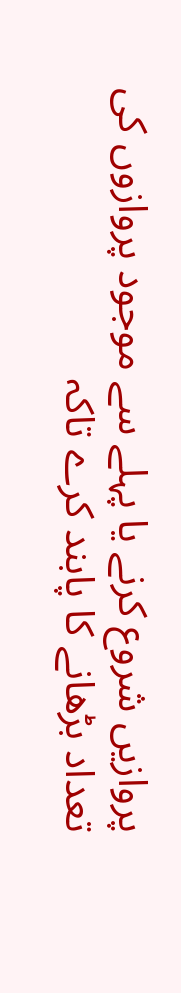پروازیں شروع کرنے یا پہلے سے موجود پروازوں کی تعداد بڑھانے کا پابند کرے تاکہ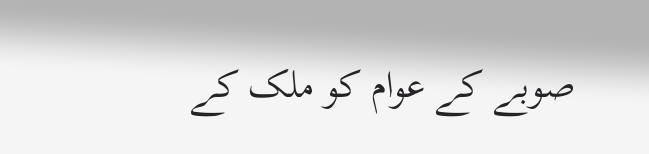صوبے کے عوام کو ملک کے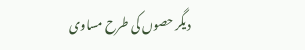دیگر حصوں کی طرح مساوی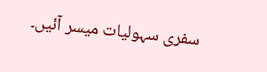سفری سہولیات میسر آئیں۔